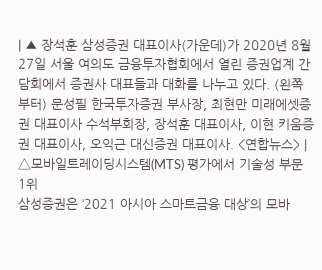| ▲ 장석훈 삼성증권 대표이사(가운데)가 2020년 8월27일 서울 여의도 금융투자협회에서 열린 증권업계 간담회에서 증권사 대표들과 대화를 나누고 있다. (왼쪽부터) 문성필 한국투자증권 부사장, 최현만 미래에셋증권 대표이사 수석부회장, 장석훈 대표이사, 이현 키움증권 대표이사, 오익근 대신증권 대표이사. <연합뉴스> |
△모바일트레이딩시스템(MTS) 평가에서 기술성 부문 1위
삼성증권은 ‘2021 아시아 스마트금융 대상’의 모바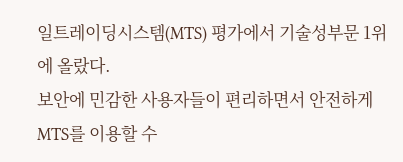일트레이딩시스템(MTS) 평가에서 기술성부문 1위에 올랐다.
보안에 민감한 사용자들이 편리하면서 안전하게 MTS를 이용할 수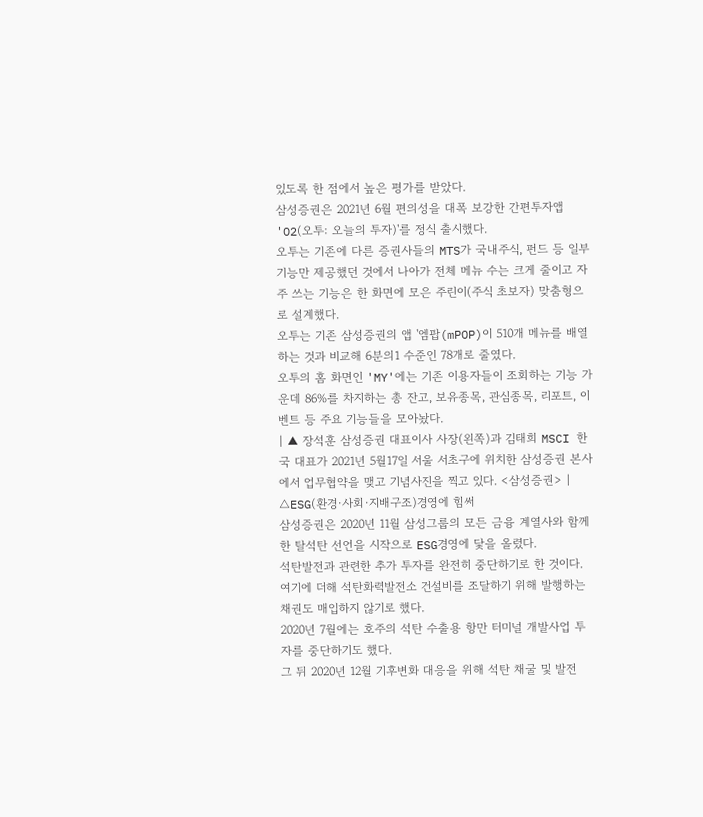있도록 한 점에서 높은 평가를 받았다.
삼성증권은 2021년 6월 편의성을 대폭 보강한 간편투자앱 'O2(오투: 오늘의 투자)'를 정식 출시했다.
오투는 기존에 다른 증권사들의 MTS가 국내주식, 펀드 등 일부 기능만 제공했던 것에서 나아가 전체 메뉴 수는 크게 줄이고 자주 쓰는 기능은 한 화면에 모은 주린이(주식 초보자) 맞춤형으로 설계했다.
오투는 기존 삼성증권의 앱 '엠팝(mPOP)이 510개 메뉴를 배열하는 것과 비교해 6분의1 수준인 78개로 줄였다.
오투의 홈 화면인 'MY'에는 기존 이용자들이 조회하는 기능 가운데 86%를 차지하는 총 잔고, 보유종목, 관심종목, 리포트, 이벤트 등 주요 기능들을 모아놨다.
| ▲ 장석훈 삼성증권 대표이사 사장(왼쪽)과 김태희 MSCI 한국 대표가 2021년 5월17일 서울 서초구에 위치한 삼성증권 본사에서 업무협약을 맺고 기념사진을 찍고 있다. <삼성증권> |
△ESG(환경·사회·지배구조)경영에 힘써
삼성증권은 2020년 11월 삼성그룹의 모든 금융 계열사와 함께한 탈석탄 선언을 시작으로 ESG경영에 닻을 올렸다.
석탄발전과 관련한 추가 투자를 완전히 중단하기로 한 것이다. 여기에 더해 석탄화력발전소 건설비를 조달하기 위해 발행하는 채권도 매입하지 않기로 했다.
2020년 7월에는 호주의 석탄 수출용 항만 터미널 개발사업 투자를 중단하기도 했다.
그 뒤 2020년 12월 기후변화 대응을 위해 석탄 채굴 및 발전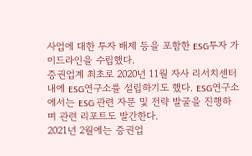사업에 대한 투자 배제 등을 포함한 ESG투자 가이드라인을 수립했다.
증권업계 최초로 2020년 11월 자사 리서치센터 내에 ESG연구소를 설립하기도 했다. ESG연구소에서는 ESG 관련 자문 및 전략 발굴을 진행하며 관련 리포트도 발간한다.
2021년 2월에는 증권업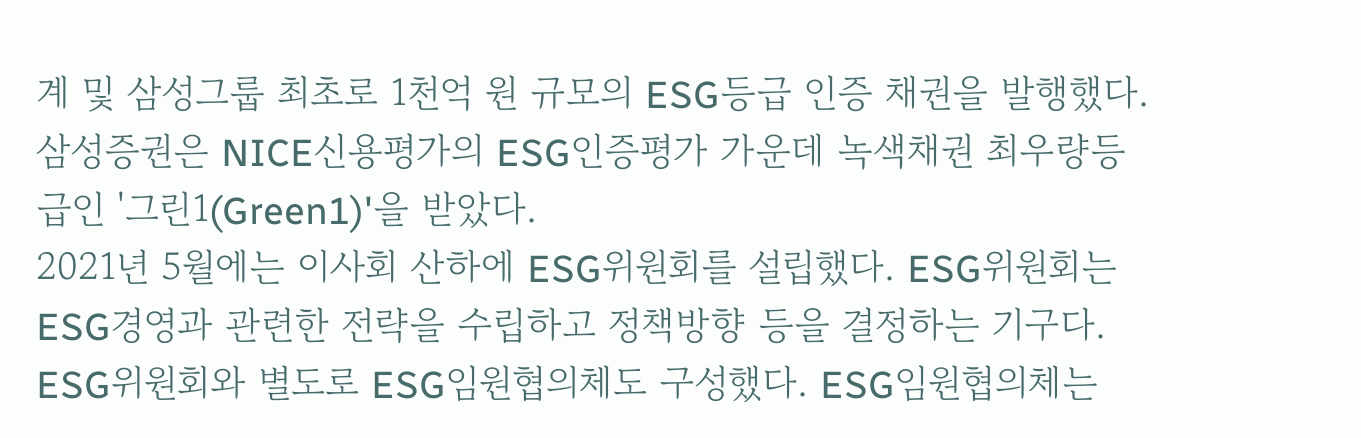계 및 삼성그룹 최초로 1천억 원 규모의 ESG등급 인증 채권을 발행했다. 삼성증권은 NICE신용평가의 ESG인증평가 가운데 녹색채권 최우량등급인 '그린1(Green1)'을 받았다.
2021년 5월에는 이사회 산하에 ESG위원회를 설립했다. ESG위원회는 ESG경영과 관련한 전략을 수립하고 정책방향 등을 결정하는 기구다.
ESG위원회와 별도로 ESG임원협의체도 구성했다. ESG임원협의체는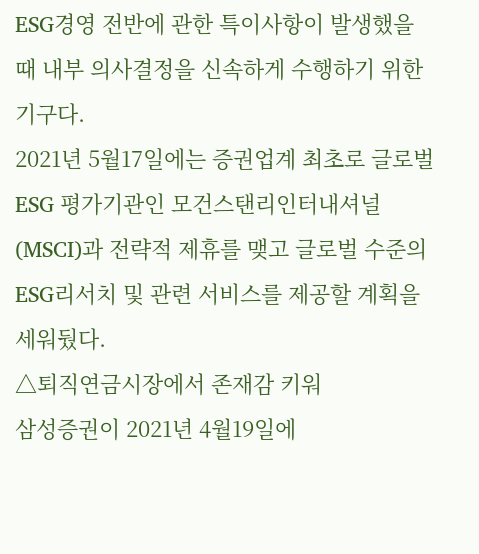ESG경영 전반에 관한 특이사항이 발생했을 때 내부 의사결정을 신속하게 수행하기 위한 기구다.
2021년 5월17일에는 증권업계 최초로 글로벌 ESG 평가기관인 모건스탠리인터내셔널(MSCI)과 전략적 제휴를 맺고 글로벌 수준의 ESG리서치 및 관련 서비스를 제공할 계획을 세워뒀다.
△퇴직연금시장에서 존재감 키워
삼성증권이 2021년 4월19일에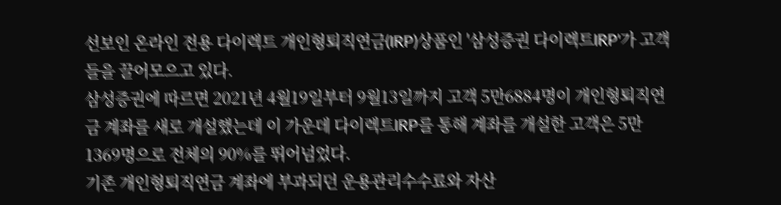선보인 온라인 전용 다이렉트 개인형퇴직연금(IRP)상품인 '삼성증권 다이렉트IRP'가 고객들을 끌어모으고 있다.
삼성증권에 따르면 2021년 4월19일부터 9월13일까지 고객 5만6884명이 개인형퇴직연금 계좌를 새로 개설했는데 이 가운데 다이렉트IRP를 통해 계좌를 개설한 고객은 5만1369명으로 전체의 90%를 뛰어넘었다.
기존 개인형퇴직연금 계좌에 부과되던 운용관리수수료와 자산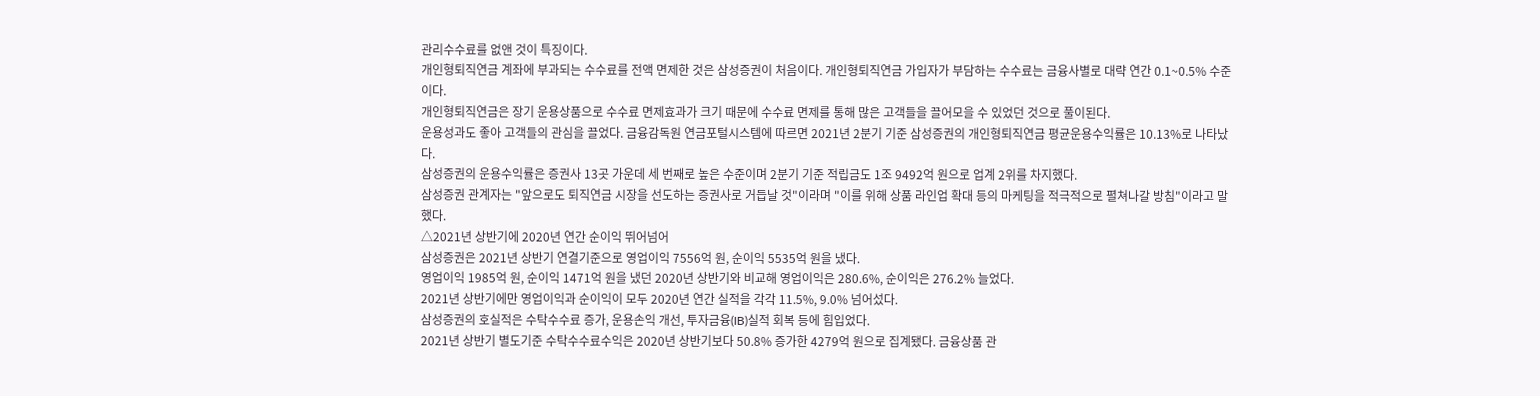관리수수료를 없앤 것이 특징이다.
개인형퇴직연금 계좌에 부과되는 수수료를 전액 면제한 것은 삼성증권이 처음이다. 개인형퇴직연금 가입자가 부담하는 수수료는 금융사별로 대략 연간 0.1~0.5% 수준이다.
개인형퇴직연금은 장기 운용상품으로 수수료 면제효과가 크기 때문에 수수료 면제를 통해 많은 고객들을 끌어모을 수 있었던 것으로 풀이된다.
운용성과도 좋아 고객들의 관심을 끌었다. 금융감독원 연금포털시스템에 따르면 2021년 2분기 기준 삼성증권의 개인형퇴직연금 평균운용수익률은 10.13%로 나타났다.
삼성증권의 운용수익률은 증권사 13곳 가운데 세 번째로 높은 수준이며 2분기 기준 적립금도 1조 9492억 원으로 업계 2위를 차지했다.
삼성증권 관계자는 "앞으로도 퇴직연금 시장을 선도하는 증권사로 거듭날 것"이라며 "이를 위해 상품 라인업 확대 등의 마케팅을 적극적으로 펼쳐나갈 방침"이라고 말했다.
△2021년 상반기에 2020년 연간 순이익 뛰어넘어
삼성증권은 2021년 상반기 연결기준으로 영업이익 7556억 원, 순이익 5535억 원을 냈다.
영업이익 1985억 원, 순이익 1471억 원을 냈던 2020년 상반기와 비교해 영업이익은 280.6%, 순이익은 276.2% 늘었다.
2021년 상반기에만 영업이익과 순이익이 모두 2020년 연간 실적을 각각 11.5%, 9.0% 넘어섰다.
삼성증권의 호실적은 수탁수수료 증가, 운용손익 개선, 투자금융(IB)실적 회복 등에 힘입었다.
2021년 상반기 별도기준 수탁수수료수익은 2020년 상반기보다 50.8% 증가한 4279억 원으로 집계됐다. 금융상품 관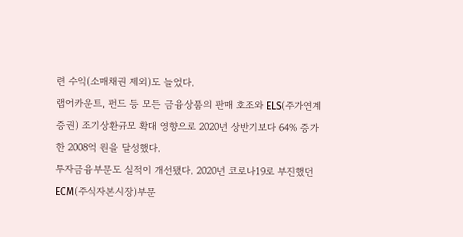련 수익(소매채권 제외)도 늘었다.
랩어카운트, 펀드 등 모든 금융상품의 판매 호조와 ELS(주가연계증권) 조기상환규모 확대 영향으로 2020년 상반기보다 64% 증가한 2008억 원을 달성했다.
투자금융부문도 실적이 개선됐다. 2020년 코로나19로 부진했던 ECM(주식자본시장)부문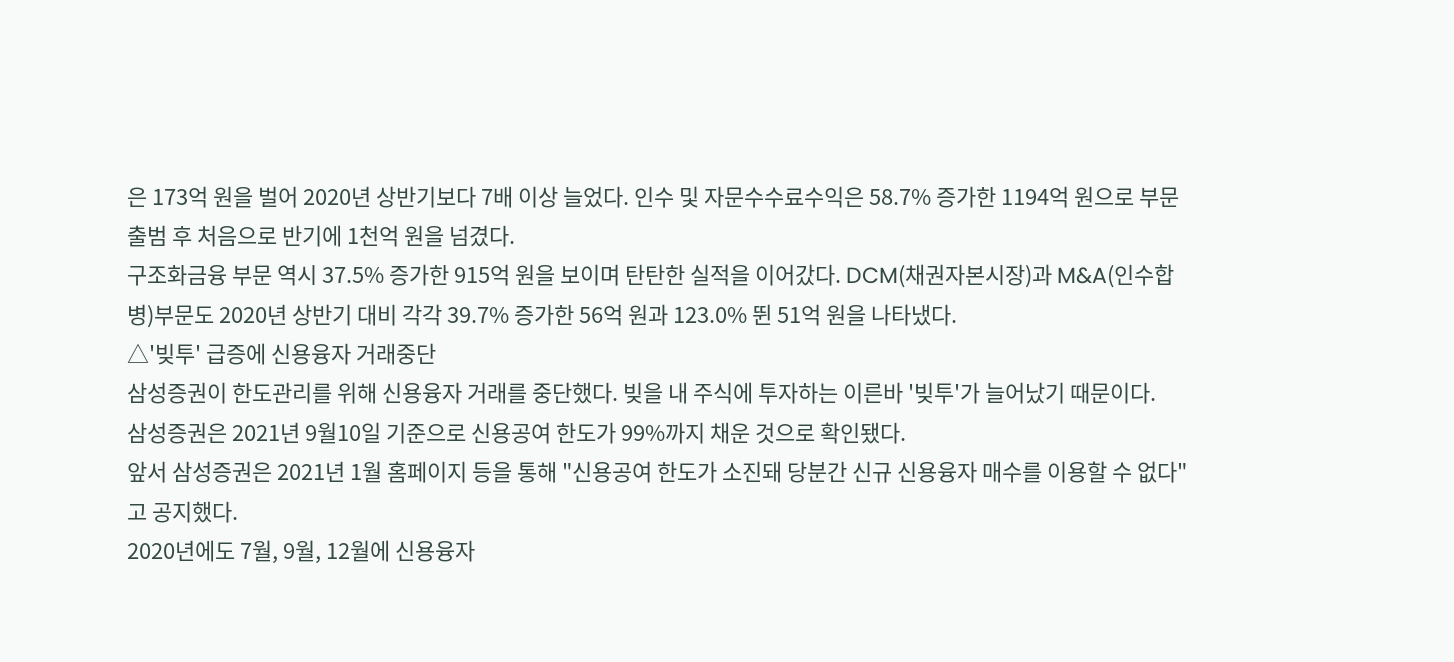은 173억 원을 벌어 2020년 상반기보다 7배 이상 늘었다. 인수 및 자문수수료수익은 58.7% 증가한 1194억 원으로 부문 출범 후 처음으로 반기에 1천억 원을 넘겼다.
구조화금융 부문 역시 37.5% 증가한 915억 원을 보이며 탄탄한 실적을 이어갔다. DCM(채권자본시장)과 M&A(인수합병)부문도 2020년 상반기 대비 각각 39.7% 증가한 56억 원과 123.0% 뛴 51억 원을 나타냈다.
△'빚투' 급증에 신용융자 거래중단
삼성증권이 한도관리를 위해 신용융자 거래를 중단했다. 빚을 내 주식에 투자하는 이른바 '빚투'가 늘어났기 때문이다.
삼성증권은 2021년 9월10일 기준으로 신용공여 한도가 99%까지 채운 것으로 확인됐다.
앞서 삼성증권은 2021년 1월 홈페이지 등을 통해 "신용공여 한도가 소진돼 당분간 신규 신용융자 매수를 이용할 수 없다"고 공지했다.
2020년에도 7월, 9월, 12월에 신용융자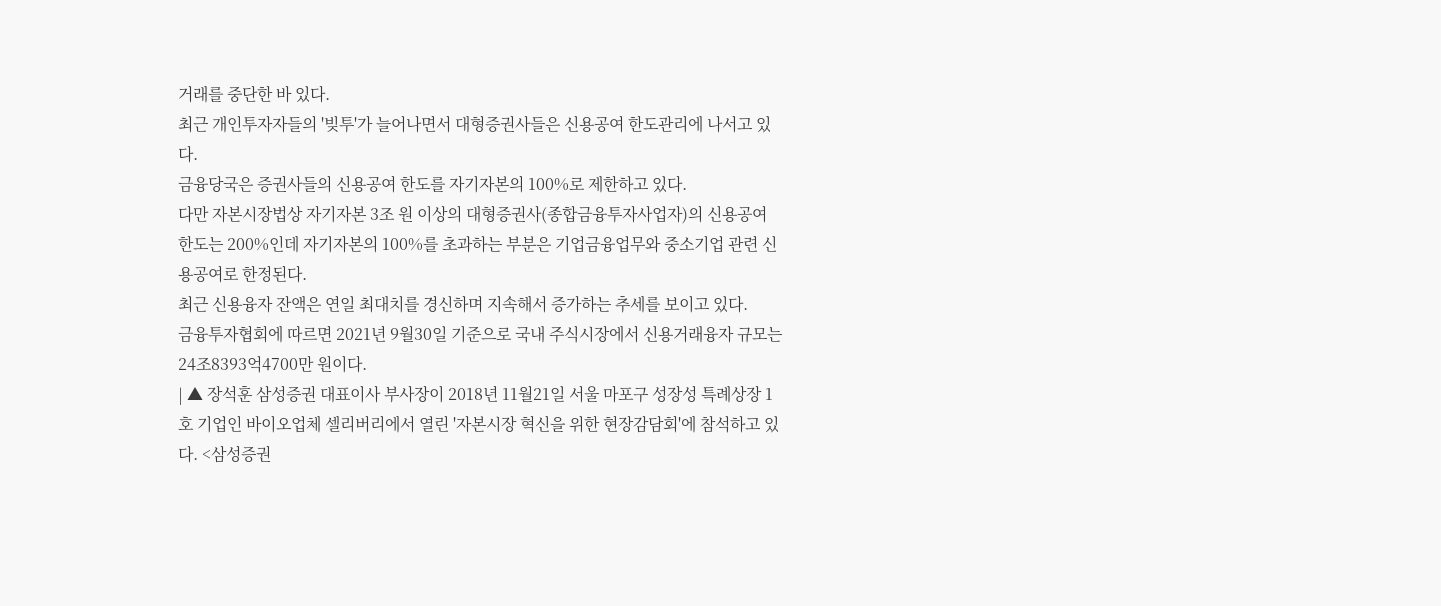거래를 중단한 바 있다.
최근 개인투자자들의 '빚투'가 늘어나면서 대형증권사들은 신용공여 한도관리에 나서고 있다.
금융당국은 증권사들의 신용공여 한도를 자기자본의 100%로 제한하고 있다.
다만 자본시장법상 자기자본 3조 원 이상의 대형증권사(종합금융투자사업자)의 신용공여 한도는 200%인데 자기자본의 100%를 초과하는 부분은 기업금융업무와 중소기업 관련 신용공여로 한정된다.
최근 신용융자 잔액은 연일 최대치를 경신하며 지속해서 증가하는 추세를 보이고 있다.
금융투자협회에 따르면 2021년 9월30일 기준으로 국내 주식시장에서 신용거래융자 규모는 24조8393억4700만 원이다.
| ▲ 장석훈 삼성증권 대표이사 부사장이 2018년 11월21일 서울 마포구 성장성 특례상장 1호 기업인 바이오업체 셀리버리에서 열린 '자본시장 혁신을 위한 현장감담회'에 참석하고 있다. <삼성증권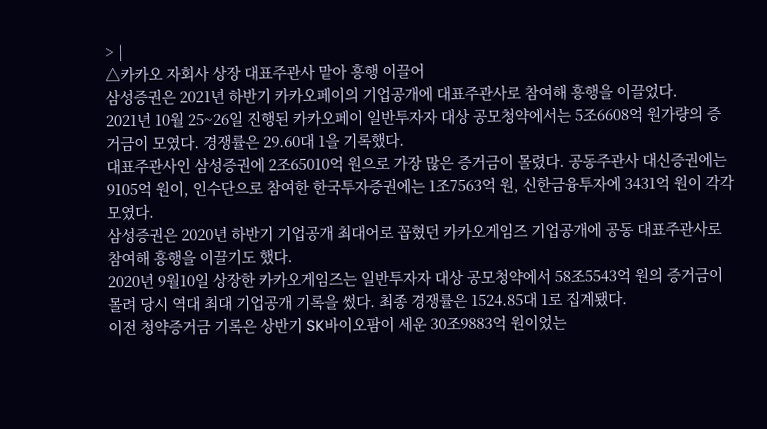> |
△카카오 자회사 상장 대표주관사 맡아 흥행 이끌어
삼성증권은 2021년 하반기 카카오페이의 기업공개에 대표주관사로 참여해 흥행을 이끌었다.
2021년 10월 25~26일 진행된 카카오페이 일반투자자 대상 공모청약에서는 5조6608억 원가량의 증거금이 모였다. 경쟁률은 29.60대 1을 기록했다.
대표주관사인 삼성증권에 2조65010억 원으로 가장 많은 증거금이 몰렸다. 공동주관사 대신증권에는 9105억 원이, 인수단으로 참여한 한국투자증권에는 1조7563억 원, 신한금융투자에 3431억 원이 각각 모였다.
삼성증권은 2020년 하반기 기업공개 최대어로 꼽혔던 카카오게임즈 기업공개에 공동 대표주관사로 참여해 흥행을 이끌기도 했다.
2020년 9월10일 상장한 카카오게임즈는 일반투자자 대상 공모청약에서 58조5543억 원의 증거금이 몰려 당시 역대 최대 기업공개 기록을 썼다. 최종 경쟁률은 1524.85대 1로 집계됐다.
이전 청약증거금 기록은 상반기 SK바이오팜이 세운 30조9883억 원이었는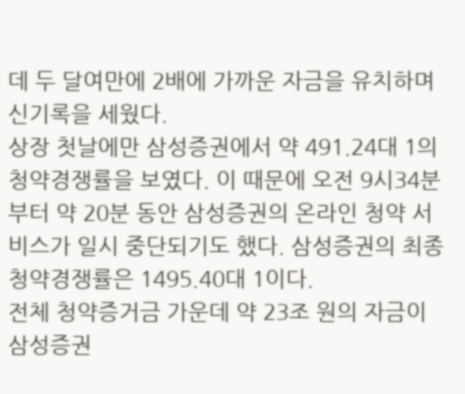데 두 달여만에 2배에 가까운 자금을 유치하며 신기록을 세웠다.
상장 첫날에만 삼성증권에서 약 491.24대 1의 청약경쟁률을 보였다. 이 때문에 오전 9시34분부터 약 20분 동안 삼성증권의 온라인 청약 서비스가 일시 중단되기도 했다. 삼성증권의 최종 청약경쟁률은 1495.40대 1이다.
전체 청약증거금 가운데 약 23조 원의 자금이 삼성증권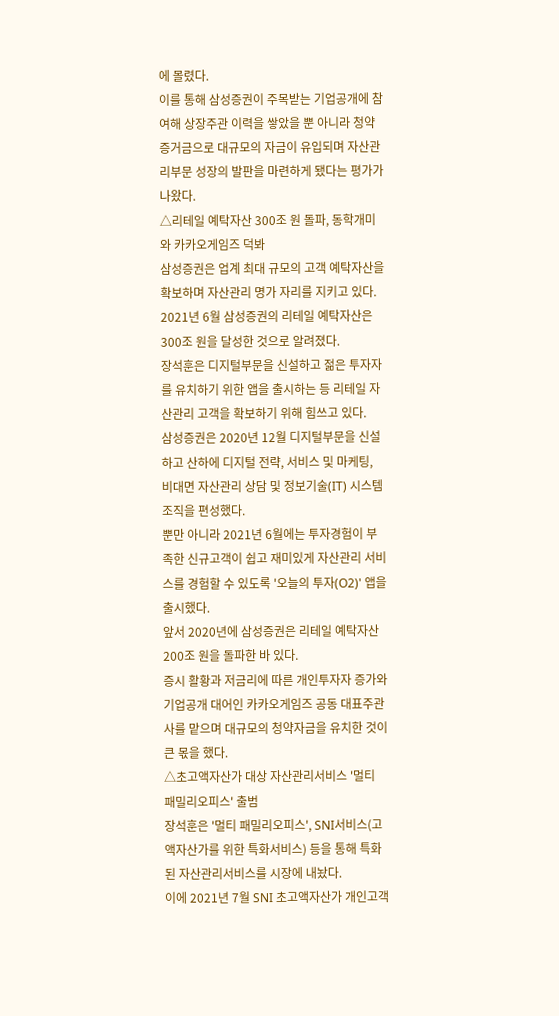에 몰렸다.
이를 통해 삼성증권이 주목받는 기업공개에 참여해 상장주관 이력을 쌓았을 뿐 아니라 청약증거금으로 대규모의 자금이 유입되며 자산관리부문 성장의 발판을 마련하게 됐다는 평가가 나왔다.
△리테일 예탁자산 300조 원 돌파, 동학개미와 카카오게임즈 덕봐
삼성증권은 업계 최대 규모의 고객 예탁자산을 확보하며 자산관리 명가 자리를 지키고 있다.
2021년 6월 삼성증권의 리테일 예탁자산은 300조 원을 달성한 것으로 알려졌다.
장석훈은 디지털부문을 신설하고 젊은 투자자를 유치하기 위한 앱을 출시하는 등 리테일 자산관리 고객을 확보하기 위해 힘쓰고 있다.
삼성증권은 2020년 12월 디지털부문을 신설하고 산하에 디지털 전략, 서비스 및 마케팅, 비대면 자산관리 상담 및 정보기술(IT) 시스템 조직을 편성했다.
뿐만 아니라 2021년 6월에는 투자경험이 부족한 신규고객이 쉽고 재미있게 자산관리 서비스를 경험할 수 있도록 '오늘의 투자(O2)' 앱을 출시했다.
앞서 2020년에 삼성증권은 리테일 예탁자산 200조 원을 돌파한 바 있다.
증시 활황과 저금리에 따른 개인투자자 증가와 기업공개 대어인 카카오게임즈 공동 대표주관사를 맡으며 대규모의 청약자금을 유치한 것이 큰 몫을 했다.
△초고액자산가 대상 자산관리서비스 '멀티 패밀리오피스' 출범
장석훈은 '멀티 패밀리오피스', SNI서비스(고액자산가를 위한 특화서비스) 등을 통해 특화된 자산관리서비스를 시장에 내놨다.
이에 2021년 7월 SNI 초고액자산가 개인고객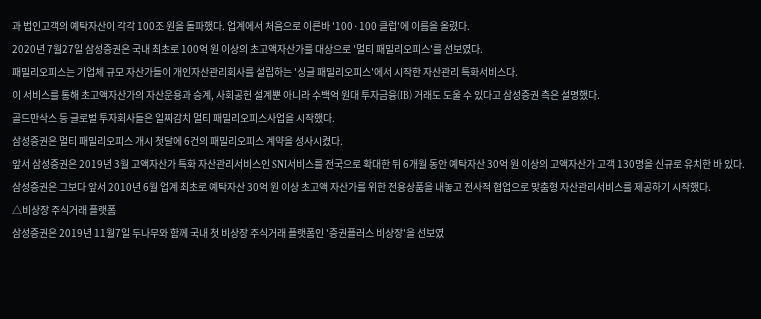과 법인고객의 예탁자산이 각각 100조 원을 돌파했다. 업계에서 처음으로 이른바 '100·100 클럽'에 이름을 올렸다.
2020년 7월27일 삼성증권은 국내 최초로 100억 원 이상의 초고액자산가를 대상으로 '멀티 패밀리오피스'를 선보였다.
패밀리오피스는 기업체 규모 자산가들이 개인자산관리회사를 설립하는 '싱글 패밀리오피스'에서 시작한 자산관리 특화서비스다.
이 서비스를 통해 초고액자산가의 자산운용과 승계, 사회공헌 설계뿐 아니라 수백억 원대 투자금융(IB) 거래도 도울 수 있다고 삼성증권 측은 설명했다.
골드만삭스 등 글로벌 투자회사들은 일찌감치 멀티 패밀리오피스사업을 시작했다.
삼성증권은 멀티 패밀리오피스 개시 첫달에 6건의 패밀리오피스 계약을 성사시켰다.
앞서 삼성증권은 2019년 3월 고액자산가 특화 자산관리서비스인 SNI서비스를 전국으로 확대한 뒤 6개월 동안 예탁자산 30억 원 이상의 고액자산가 고객 130명을 신규로 유치한 바 있다.
삼성증권은 그보다 앞서 2010년 6월 업계 최초로 예탁자산 30억 원 이상 초고액 자산가를 위한 전용상품을 내놓고 전사적 협업으로 맞춤형 자산관리서비스를 제공하기 시작했다.
△비상장 주식거래 플랫폼
삼성증권은 2019년 11월7일 두나무와 함께 국내 첫 비상장 주식거래 플랫폼인 '증권플러스 비상장'을 선보였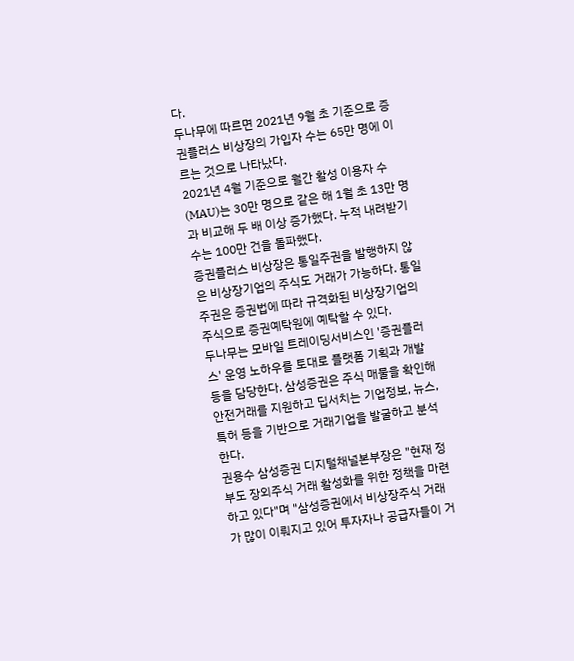다.
두나무에 따르면 2021년 9월 초 기준으로 증권플러스 비상장의 가입자 수는 65만 명에 이르는 것으로 나타났다.
2021년 4월 기준으로 월간 활성 이용자 수(MAU)는 30만 명으로 같은 해 1월 초 13만 명과 비교해 두 배 이상 증가했다. 누적 내려받기 수는 100만 건을 돌파했다.
증권플러스 비상장은 통일주권을 발행하지 않은 비상장기업의 주식도 거래가 가능하다. 통일주권은 증권법에 따라 규격화된 비상장기업의 주식으로 증권예탁원에 예탁할 수 있다.
두나무는 모바일 트레이딩서비스인 '증권플러스' 운영 노하우를 토대로 플랫폼 기획과 개발 등을 담당한다. 삼성증권은 주식 매물을 확인해 안전거래를 지원하고 딥서치는 기업정보, 뉴스, 특허 등을 기반으로 거래기업을 발굴하고 분석한다.
권용수 삼성증권 디지털채널본부장은 "현재 정부도 장외주식 거래 활성화를 위한 정책을 마련하고 있다"며 "삼성증권에서 비상장주식 거래가 많이 이뤄지고 있어 투자자나 공급자들이 거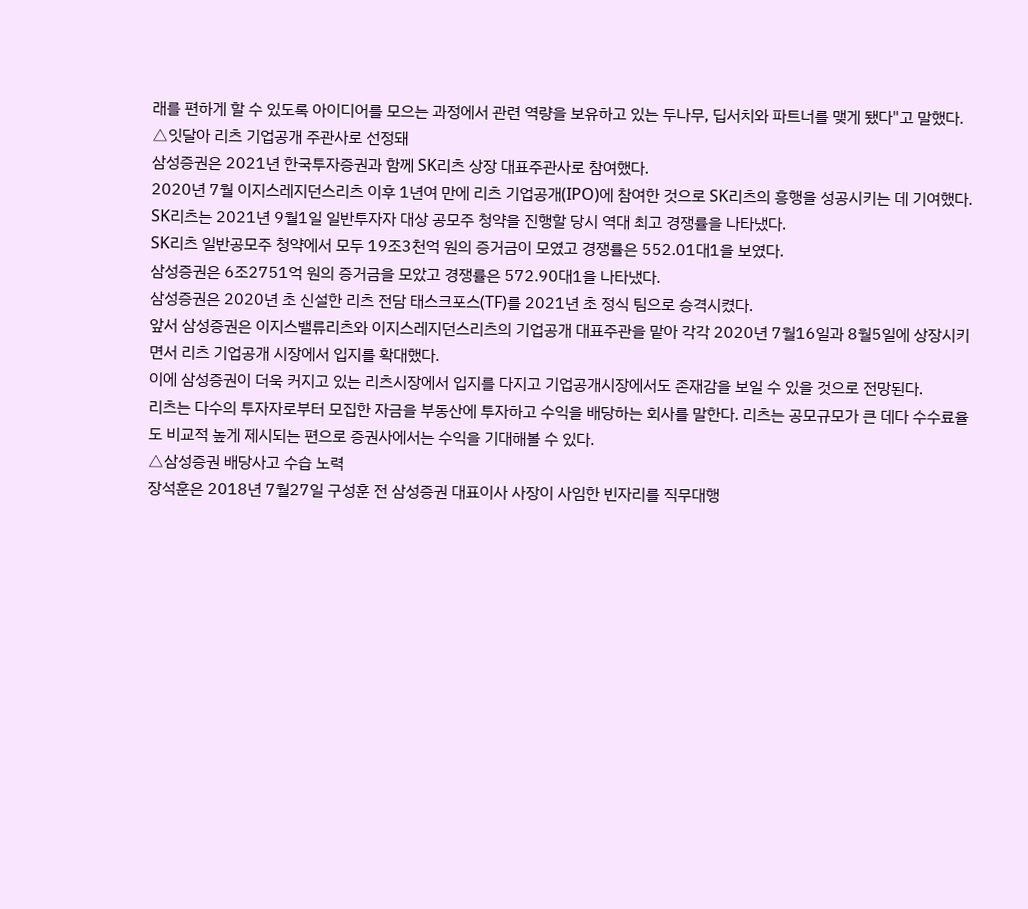래를 편하게 할 수 있도록 아이디어를 모으는 과정에서 관련 역량을 보유하고 있는 두나무, 딥서치와 파트너를 맺게 됐다"고 말했다.
△잇달아 리츠 기업공개 주관사로 선정돼
삼성증권은 2021년 한국투자증권과 함께 SK리츠 상장 대표주관사로 참여했다.
2020년 7월 이지스레지던스리츠 이후 1년여 만에 리츠 기업공개(IPO)에 참여한 것으로 SK리츠의 흥행을 성공시키는 데 기여했다.
SK리츠는 2021년 9월1일 일반투자자 대상 공모주 청약을 진행할 당시 역대 최고 경쟁률을 나타냈다.
SK리츠 일반공모주 청약에서 모두 19조3천억 원의 증거금이 모였고 경쟁률은 552.01대1을 보였다.
삼성증권은 6조2751억 원의 증거금을 모았고 경쟁률은 572.90대1을 나타냈다.
삼성증권은 2020년 초 신설한 리츠 전담 태스크포스(TF)를 2021년 초 정식 팀으로 승격시켰다.
앞서 삼성증권은 이지스밸류리츠와 이지스레지던스리츠의 기업공개 대표주관을 맡아 각각 2020년 7월16일과 8월5일에 상장시키면서 리츠 기업공개 시장에서 입지를 확대했다.
이에 삼성증권이 더욱 커지고 있는 리츠시장에서 입지를 다지고 기업공개시장에서도 존재감을 보일 수 있을 것으로 전망된다.
리츠는 다수의 투자자로부터 모집한 자금을 부동산에 투자하고 수익을 배당하는 회사를 말한다. 리츠는 공모규모가 큰 데다 수수료율도 비교적 높게 제시되는 편으로 증권사에서는 수익을 기대해볼 수 있다.
△삼성증권 배당사고 수습 노력
장석훈은 2018년 7월27일 구성훈 전 삼성증권 대표이사 사장이 사임한 빈자리를 직무대행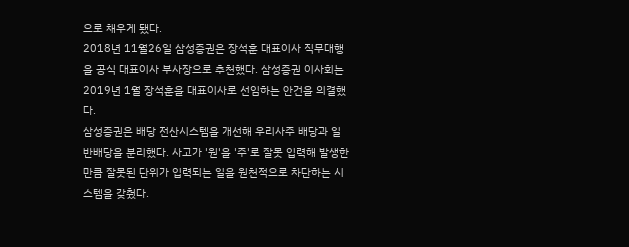으로 채우게 됐다.
2018년 11월26일 삼성증권은 장석훈 대표이사 직무대행을 공식 대표이사 부사장으로 추천했다. 삼성증권 이사회는 2019년 1월 장석훈을 대표이사로 선임하는 안건을 의결했다.
삼성증권은 배당 전산시스템을 개선해 우리사주 배당과 일반배당을 분리했다. 사고가 '원'을 '주'로 잘못 입력해 발생한 만큼 잘못된 단위가 입력되는 일을 원천적으로 차단하는 시스템을 갖췄다.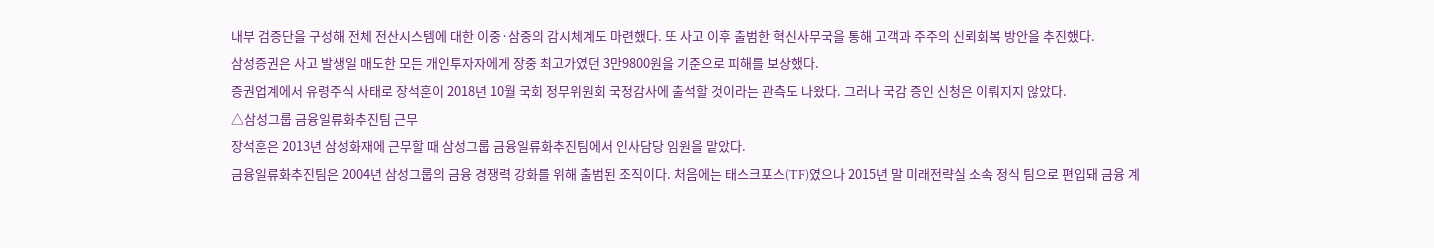내부 검증단을 구성해 전체 전산시스템에 대한 이중·삼중의 감시체계도 마련했다. 또 사고 이후 출범한 혁신사무국을 통해 고객과 주주의 신뢰회복 방안을 추진했다.
삼성증권은 사고 발생일 매도한 모든 개인투자자에게 장중 최고가였던 3만9800원을 기준으로 피해를 보상했다.
증권업계에서 유령주식 사태로 장석훈이 2018년 10월 국회 정무위원회 국정감사에 출석할 것이라는 관측도 나왔다. 그러나 국감 증인 신청은 이뤄지지 않았다.
△삼성그룹 금융일류화추진팀 근무
장석훈은 2013년 삼성화재에 근무할 때 삼성그룹 금융일류화추진팀에서 인사담당 임원을 맡았다.
금융일류화추진팀은 2004년 삼성그룹의 금융 경쟁력 강화를 위해 출범된 조직이다. 처음에는 태스크포스(TF)였으나 2015년 말 미래전략실 소속 정식 팀으로 편입돼 금융 계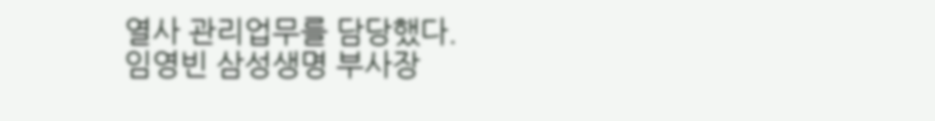열사 관리업무를 담당했다.
임영빈 삼성생명 부사장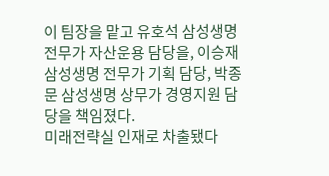이 팀장을 맡고 유호석 삼성생명 전무가 자산운용 담당을, 이승재 삼성생명 전무가 기획 담당, 박종문 삼성생명 상무가 경영지원 담당을 책임졌다.
미래전략실 인재로 차출됐다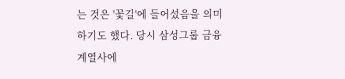는 것은 '꽃길'에 들어섰음을 의미하기도 했다. 당시 삼성그룹 금융 계열사에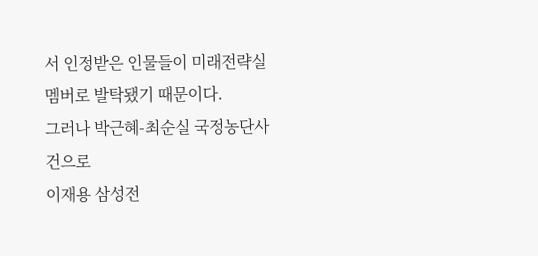서 인정받은 인물들이 미래전략실 멤버로 발탁됐기 때문이다.
그러나 박근혜-최순실 국정농단사건으로
이재용 삼성전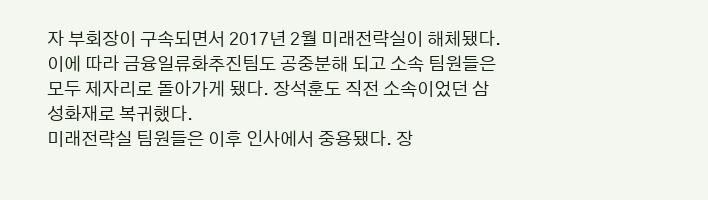자 부회장이 구속되면서 2017년 2월 미래전략실이 해체됐다. 이에 따라 금융일류화추진팀도 공중분해 되고 소속 팀원들은 모두 제자리로 돌아가게 됐다. 장석훈도 직전 소속이었던 삼성화재로 복귀했다.
미래전략실 팀원들은 이후 인사에서 중용됐다. 장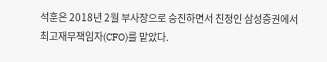석훈은 2018년 2월 부사장으로 승진하면서 친정인 삼성증권에서 최고재무책임자(CFO)를 맡았다.